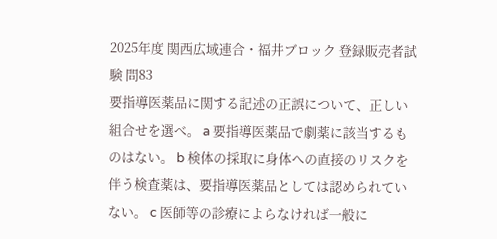2025年度 関西広域連合・福井ブロック 登録販売者試験 問83
要指導医薬品に関する記述の正誤について、正しい組合せを選べ。 a 要指導医薬品で劇薬に該当するものはない。 b 検体の採取に身体への直接のリスクを伴う検査薬は、要指導医薬品としては認められていない。 c 医師等の診療によらなければ一般に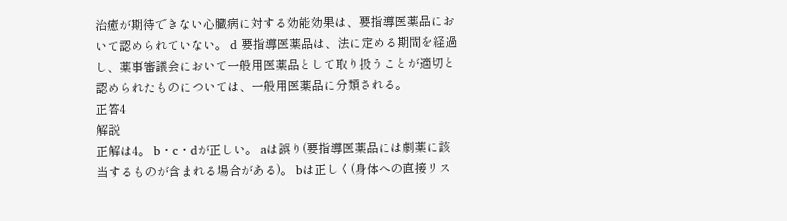治癒が期待できない心臓病に対する効能効果は、要指導医薬品において認められていない。 d 要指導医薬品は、法に定める期間を経過し、薬事審議会において一般用医薬品として取り扱うことが適切と認められたものについては、一般用医薬品に分類される。
正答4
解説
正解は4。 b・c・dが正しい。 aは誤り(要指導医薬品には劇薬に該当するものが含まれる場合がある)。 bは正しく(身体への直接リス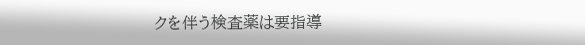クを伴う検査薬は要指導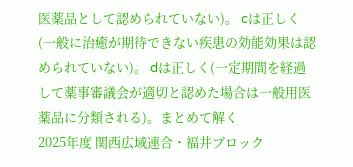医薬品として認められていない)。 cは正しく(一般に治癒が期待できない疾患の効能効果は認められていない)。 dは正しく(一定期間を経過して薬事審議会が適切と認めた場合は一般用医薬品に分類される)。まとめて解く
2025年度 関西広域連合・福井ブロック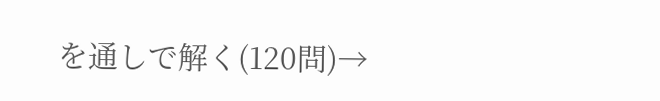を通しで解く(120問)→